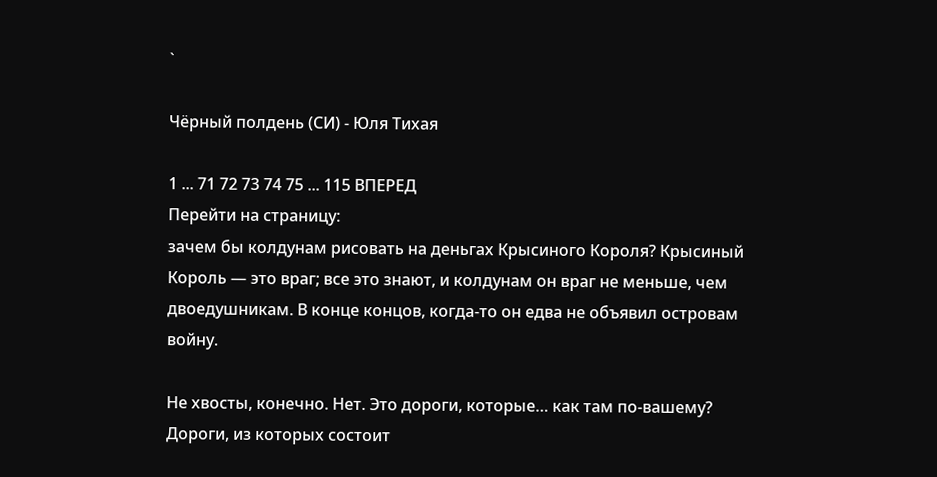`

Чёрный полдень (СИ) - Юля Тихая

1 ... 71 72 73 74 75 ... 115 ВПЕРЕД
Перейти на страницу:
зачем бы колдунам рисовать на деньгах Крысиного Короля? Крысиный Король — это враг; все это знают, и колдунам он враг не меньше, чем двоедушникам. В конце концов, когда-то он едва не объявил островам войну.

Не хвосты, конечно. Нет. Это дороги, которые… как там по-вашему? Дороги, из которых состоит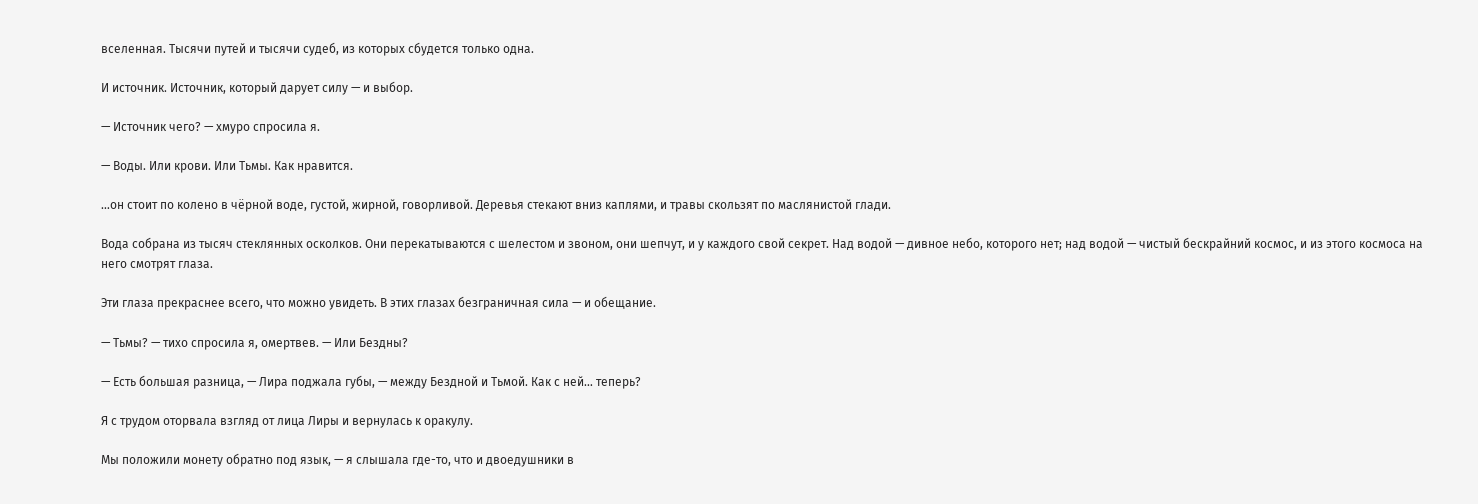вселенная. Тысячи путей и тысячи судеб, из которых сбудется только одна.

И источник. Источник, который дарует силу — и выбор.

— Источник чего? — хмуро спросила я.

— Воды. Или крови. Или Тьмы. Как нравится.

…он стоит по колено в чёрной воде, густой, жирной, говорливой. Деревья стекают вниз каплями, и травы скользят по маслянистой глади.

Вода собрана из тысяч стеклянных осколков. Они перекатываются с шелестом и звоном, они шепчут, и у каждого свой секрет. Над водой — дивное небо, которого нет; над водой — чистый бескрайний космос, и из этого космоса на него смотрят глаза.

Эти глаза прекраснее всего, что можно увидеть. В этих глазах безграничная сила — и обещание.

— Тьмы? — тихо спросила я, омертвев. — Или Бездны?

— Есть большая разница, — Лира поджала губы, — между Бездной и Тьмой. Как с ней… теперь?

Я с трудом оторвала взгляд от лица Лиры и вернулась к оракулу.

Мы положили монету обратно под язык, — я слышала где-то, что и двоедушники в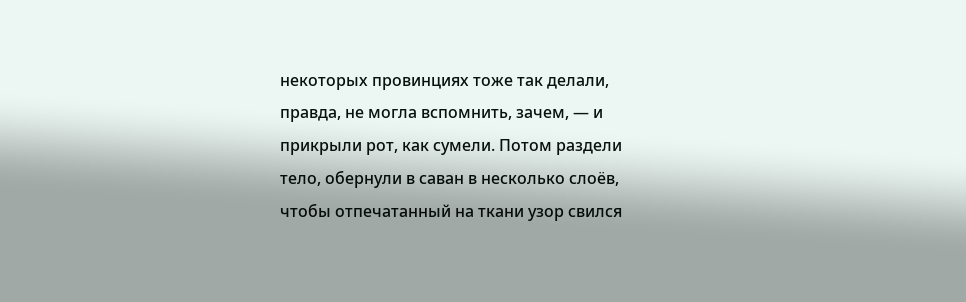некоторых провинциях тоже так делали, правда, не могла вспомнить, зачем, — и прикрыли рот, как сумели. Потом раздели тело, обернули в саван в несколько слоёв, чтобы отпечатанный на ткани узор свился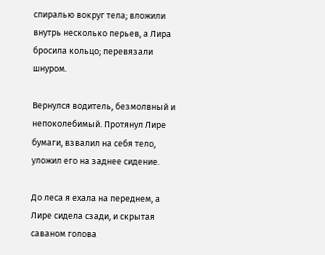спиралью вокруг тела; вложили внутрь несколько перьев, а Лира бросила кольцо; перевязали шнуром.

Вернулся водитель, безмолвный и непоколебимый. Протянул Лире бумаги, взвалил на себя тело, уложил его на заднее сидение.

До леса я ехала на переднем, а Лире сидела сзади, и скрытая саваном голова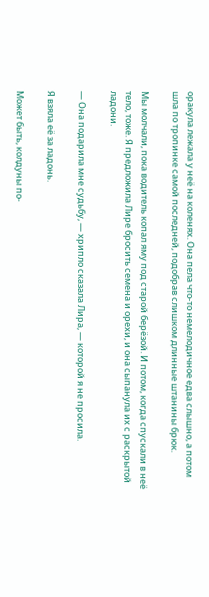оракула лежала у неё на коленях. Она пела что-то немелодичное едва слышно, а потом шла по тропинке самой последней, подобрав слишком длинные штанины брюк.

Мы молчали, пока водитель копал яму под старой берёзой. И потом, когда спускали в неё тело, тоже. Я предложила Лире бросить семена и орехи, и она сыпанула их с раскрытой ладони.

— Она подарила мне судьбу, — хрипло сказала Лира, — которой я не просила.

Я взяла её за ладонь.

Может быть, колдуны по-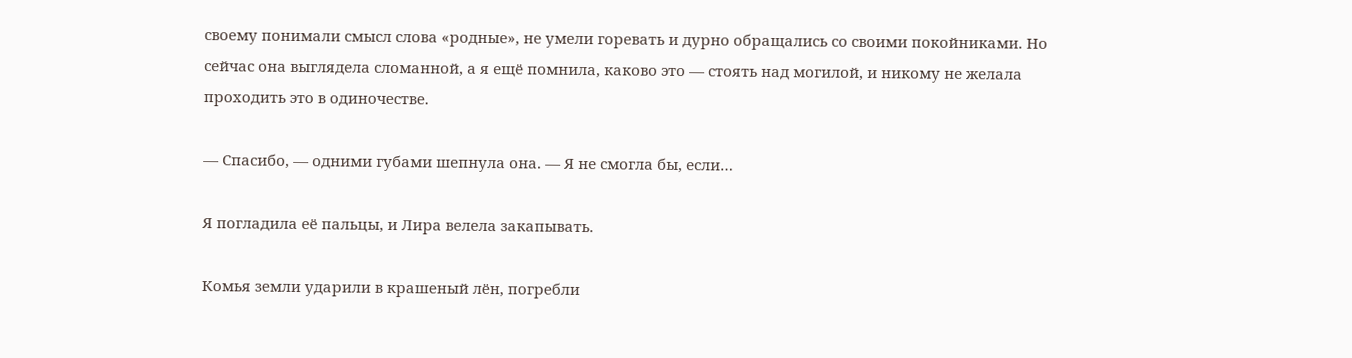своему понимали смысл слова «родные», не умели горевать и дурно обращались со своими покойниками. Но сейчас она выглядела сломанной, а я ещё помнила, каково это — стоять над могилой, и никому не желала проходить это в одиночестве.

— Спасибо, — одними губами шепнула она. — Я не смогла бы, если…

Я погладила её пальцы, и Лира велела закапывать.

Комья земли ударили в крашеный лён, погребли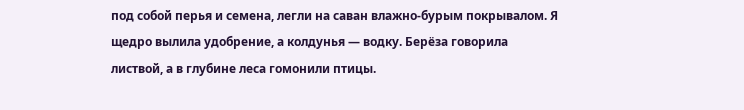под собой перья и семена, легли на саван влажно-бурым покрывалом. Я щедро вылила удобрение, а колдунья — водку. Берёза говорила листвой, а в глубине леса гомонили птицы.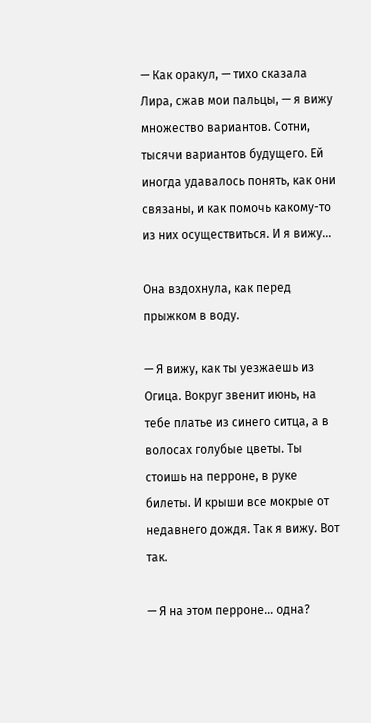— Как оракул, — тихо сказала Лира, сжав мои пальцы, — я вижу множество вариантов. Сотни, тысячи вариантов будущего. Ей иногда удавалось понять, как они связаны, и как помочь какому-то из них осуществиться. И я вижу…

Она вздохнула, как перед прыжком в воду.

— Я вижу, как ты уезжаешь из Огица. Вокруг звенит июнь, на тебе платье из синего ситца, а в волосах голубые цветы. Ты стоишь на перроне, в руке билеты. И крыши все мокрые от недавнего дождя. Так я вижу. Вот так.

— Я на этом перроне… одна?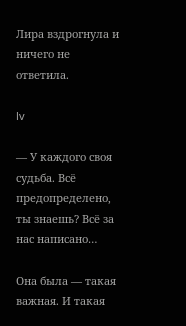Лира вздрогнула и ничего не ответила.

lv

— У каждого своя судьба. Всё предопределено, ты знаешь? Всё за нас написано…

Она была — такая важная. И такая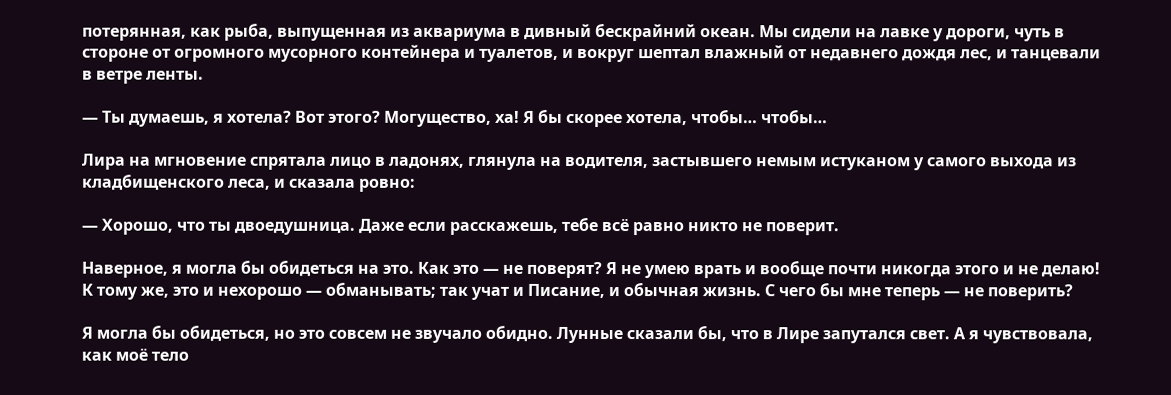потерянная, как рыба, выпущенная из аквариума в дивный бескрайний океан. Мы сидели на лавке у дороги, чуть в стороне от огромного мусорного контейнера и туалетов, и вокруг шептал влажный от недавнего дождя лес, и танцевали в ветре ленты.

— Ты думаешь, я хотела? Вот этого? Могущество, ха! Я бы скорее хотела, чтобы… чтобы…

Лира на мгновение спрятала лицо в ладонях, глянула на водителя, застывшего немым истуканом у самого выхода из кладбищенского леса, и сказала ровно:

— Хорошо, что ты двоедушница. Даже если расскажешь, тебе всё равно никто не поверит.

Наверное, я могла бы обидеться на это. Как это — не поверят? Я не умею врать и вообще почти никогда этого и не делаю! К тому же, это и нехорошо — обманывать; так учат и Писание, и обычная жизнь. С чего бы мне теперь — не поверить?

Я могла бы обидеться, но это совсем не звучало обидно. Лунные сказали бы, что в Лире запутался свет. А я чувствовала, как моё тело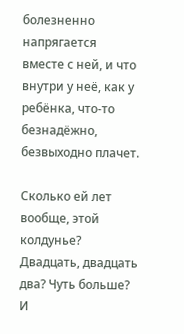болезненно напрягается вместе с ней, и что внутри у неё, как у ребёнка, что-то безнадёжно, безвыходно плачет.

Сколько ей лет вообще, этой колдунье? Двадцать, двадцать два? Чуть больше? И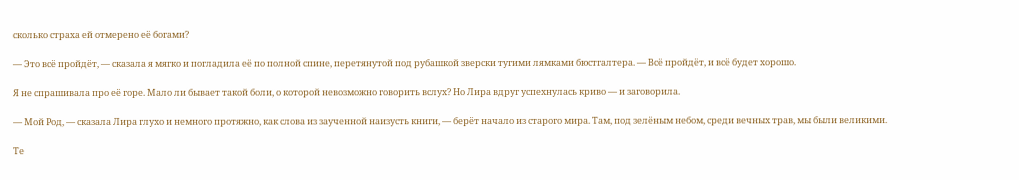сколько страха ей отмерено её богами?

— Это всё пройдёт, — сказала я мягко и погладила её по полной спине, перетянутой под рубашкой зверски тугими лямками бюстгалтера. — Всё пройдёт, и всё будет хорошо.

Я не спрашивала про её горе. Мало ли бывает такой боли, о которой невозможно говорить вслух? Но Лира вдруг успехнулась криво — и заговорила.

— Мой Род, — сказала Лира глухо и немного протяжно, как слова из заученной наизусть книги, — берёт начало из старого мира. Там, под зелёным небом, среди вечных трав, мы были великими.

Те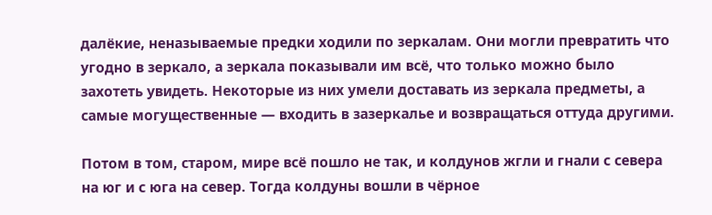далёкие, неназываемые предки ходили по зеркалам. Они могли превратить что угодно в зеркало, а зеркала показывали им всё, что только можно было захотеть увидеть. Некоторые из них умели доставать из зеркала предметы, а самые могущественные — входить в зазеркалье и возвращаться оттуда другими.

Потом в том, старом, мире всё пошло не так, и колдунов жгли и гнали с севера на юг и с юга на север. Тогда колдуны вошли в чёрное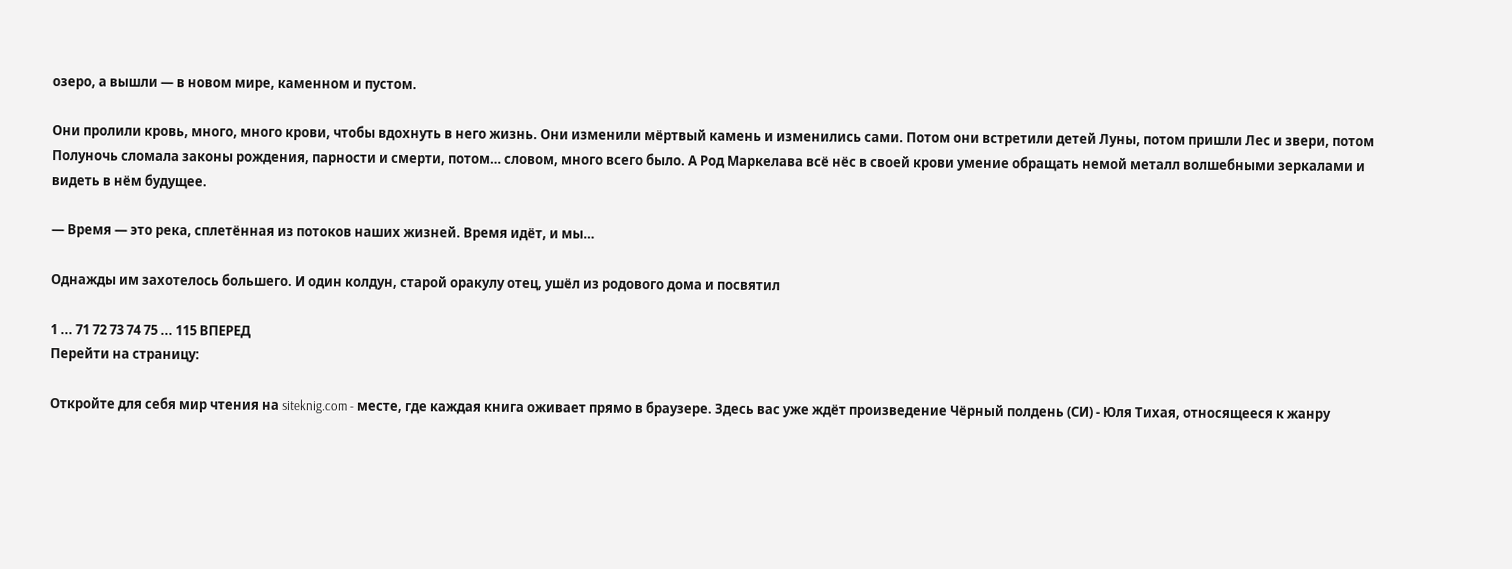озеро, а вышли — в новом мире, каменном и пустом.

Они пролили кровь, много, много крови, чтобы вдохнуть в него жизнь. Они изменили мёртвый камень и изменились сами. Потом они встретили детей Луны, потом пришли Лес и звери, потом Полуночь сломала законы рождения, парности и смерти, потом… словом, много всего было. А Род Маркелава всё нёс в своей крови умение обращать немой металл волшебными зеркалами и видеть в нём будущее.

— Время — это река, сплетённая из потоков наших жизней. Время идёт, и мы…

Однажды им захотелось большего. И один колдун, старой оракулу отец, ушёл из родового дома и посвятил

1 ... 71 72 73 74 75 ... 115 ВПЕРЕД
Перейти на страницу:

Откройте для себя мир чтения на siteknig.com - месте, где каждая книга оживает прямо в браузере. Здесь вас уже ждёт произведение Чёрный полдень (СИ) - Юля Тихая, относящееся к жанру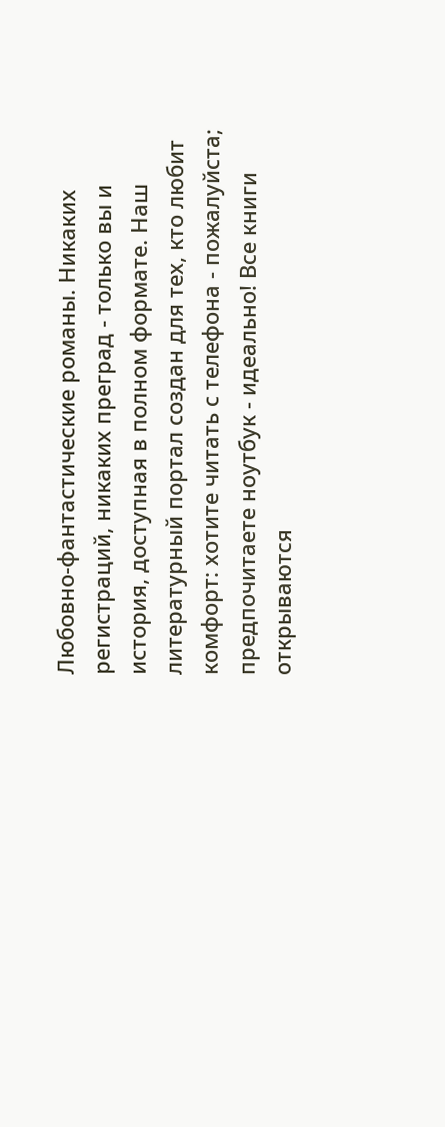Любовно-фантастические романы. Никаких регистраций, никаких преград - только вы и история, доступная в полном формате. Наш литературный портал создан для тех, кто любит комфорт: хотите читать с телефона - пожалуйста; предпочитаете ноутбук - идеально! Все книги открываются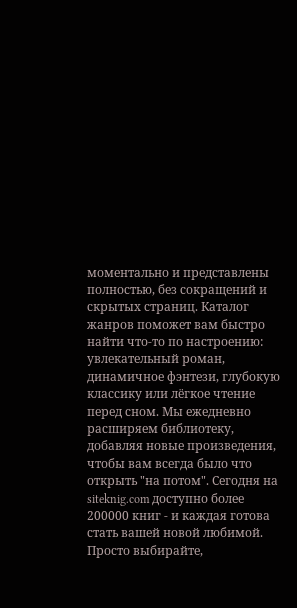моментально и представлены полностью, без сокращений и скрытых страниц. Каталог жанров поможет вам быстро найти что-то по настроению: увлекательный роман, динамичное фэнтези, глубокую классику или лёгкое чтение перед сном. Мы ежедневно расширяем библиотеку, добавляя новые произведения, чтобы вам всегда было что открыть "на потом". Сегодня на siteknig.com доступно более 200000 книг - и каждая готова стать вашей новой любимой. Просто выбирайте,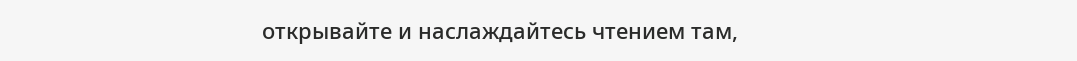открывайте и наслаждайтесь чтением там,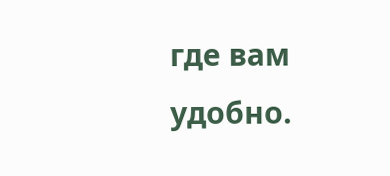где вам удобно.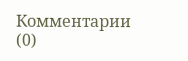Комментарии (0)